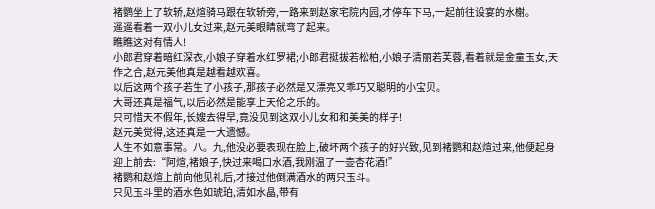褚鹦坐上了软轿,赵煊骑马跟在软轿旁,一路来到赵家宅院内园,才停车下马,一起前往设宴的水榭。
遥遥看着一双小儿女过来,赵元美眼睛就弯了起来。
瞧瞧这对有情人!
小郎君穿着暗红深衣,小娘子穿着水红罗裙;小郎君挺拔若松柏,小娘子清丽若芙蓉,看着就是金童玉女,天作之合,赵元美他真是越看越欢喜。
以后这两个孩子若生了小孩子,那孩子必然是又漂亮又乖巧又聪明的小宝贝。
大哥还真是福气,以后必然是能享上天伦之乐的。
只可惜天不假年,长嫂去得早,竟没见到这双小儿女和和美美的样子!
赵元美觉得,这还真是一大遗憾。
人生不如意事常。八。九,他没必要表现在脸上,破坏两个孩子的好兴致,见到褚鹦和赵煊过来,他便起身迎上前去:“阿煊,褚娘子,快过来喝口水酒,我刚温了一壶杏花酒!”
褚鹦和赵煊上前向他见礼后,才接过他倒满酒水的两只玉斗。
只见玉斗里的酒水色如琥珀,清如水晶,带有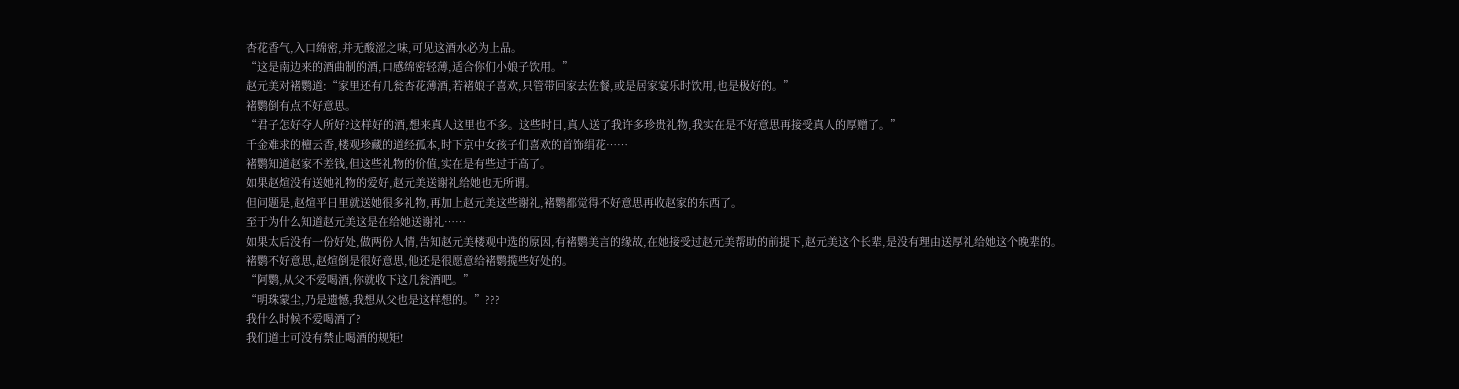杏花香气,入口绵密,并无酸涩之味,可见这酒水必为上品。
“这是南边来的酒曲制的酒,口感绵密轻薄,适合你们小娘子饮用。”
赵元美对褚鹦道:“家里还有几瓮杏花薄酒,若褚娘子喜欢,只管带回家去佐餐,或是居家宴乐时饮用,也是极好的。”
褚鹦倒有点不好意思。
“君子怎好夺人所好?这样好的酒,想来真人这里也不多。这些时日,真人送了我许多珍贵礼物,我实在是不好意思再接受真人的厚赠了。”
千金难求的檀云香,楼观珍藏的道经孤本,时下京中女孩子们喜欢的首饰绢花……
褚鹦知道赵家不差钱,但这些礼物的价值,实在是有些过于高了。
如果赵煊没有送她礼物的爱好,赵元美送谢礼给她也无所谓。
但问题是,赵煊平日里就送她很多礼物,再加上赵元美这些谢礼,褚鹦都觉得不好意思再收赵家的东西了。
至于为什么知道赵元美这是在给她送谢礼……
如果太后没有一份好处,做两份人情,告知赵元美楼观中选的原因,有褚鹦美言的缘故,在她接受过赵元美帮助的前提下,赵元美这个长辈,是没有理由送厚礼给她这个晚辈的。
褚鹦不好意思,赵煊倒是很好意思,他还是很愿意给褚鹦揽些好处的。
“阿鹦,从父不爱喝酒,你就收下这几瓮酒吧。”
“明珠蒙尘,乃是遗憾,我想从父也是这样想的。”???
我什么时候不爱喝酒了?
我们道士可没有禁止喝酒的规矩!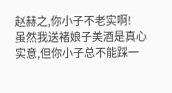赵赫之,你小子不老实啊!
虽然我送褚娘子美酒是真心实意,但你小子总不能踩一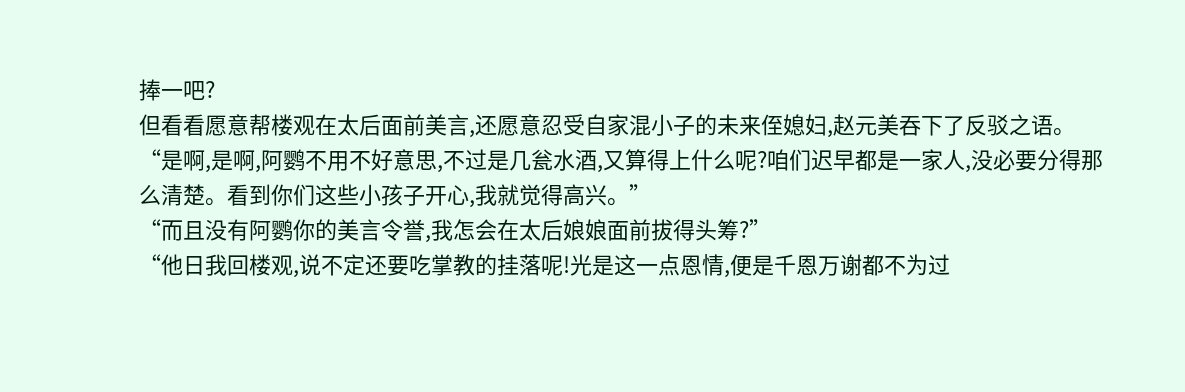捧一吧?
但看看愿意帮楼观在太后面前美言,还愿意忍受自家混小子的未来侄媳妇,赵元美吞下了反驳之语。
“是啊,是啊,阿鹦不用不好意思,不过是几瓮水酒,又算得上什么呢?咱们迟早都是一家人,没必要分得那么清楚。看到你们这些小孩子开心,我就觉得高兴。”
“而且没有阿鹦你的美言令誉,我怎会在太后娘娘面前拔得头筹?”
“他日我回楼观,说不定还要吃掌教的挂落呢!光是这一点恩情,便是千恩万谢都不为过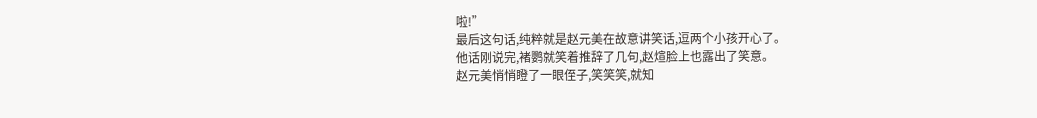啦!”
最后这句话,纯粹就是赵元美在故意讲笑话,逗两个小孩开心了。
他话刚说完,褚鹦就笑着推辞了几句,赵煊脸上也露出了笑意。
赵元美悄悄瞪了一眼侄子,笑笑笑,就知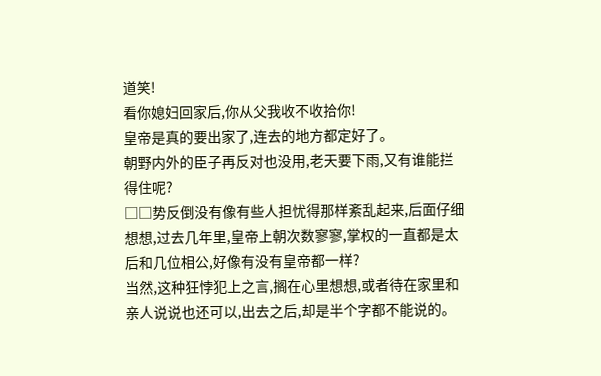道笑!
看你媳妇回家后,你从父我收不收拾你!
皇帝是真的要出家了,连去的地方都定好了。
朝野内外的臣子再反对也没用,老天要下雨,又有谁能拦得住呢?
□□势反倒没有像有些人担忧得那样紊乱起来,后面仔细想想,过去几年里,皇帝上朝次数寥寥,掌权的一直都是太后和几位相公,好像有没有皇帝都一样?
当然,这种狂悖犯上之言,搁在心里想想,或者待在家里和亲人说说也还可以,出去之后,却是半个字都不能说的。